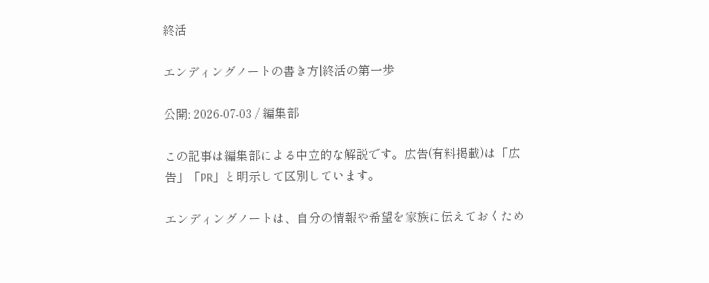終活

エンディングノートの書き方|終活の第一歩

公開: 2026-07-03 / 編集部

この記事は編集部による中立的な解説です。広告(有料掲載)は「広告」「PR」と明示して区別しています。

エンディングノートは、自分の情報や希望を家族に伝えておくため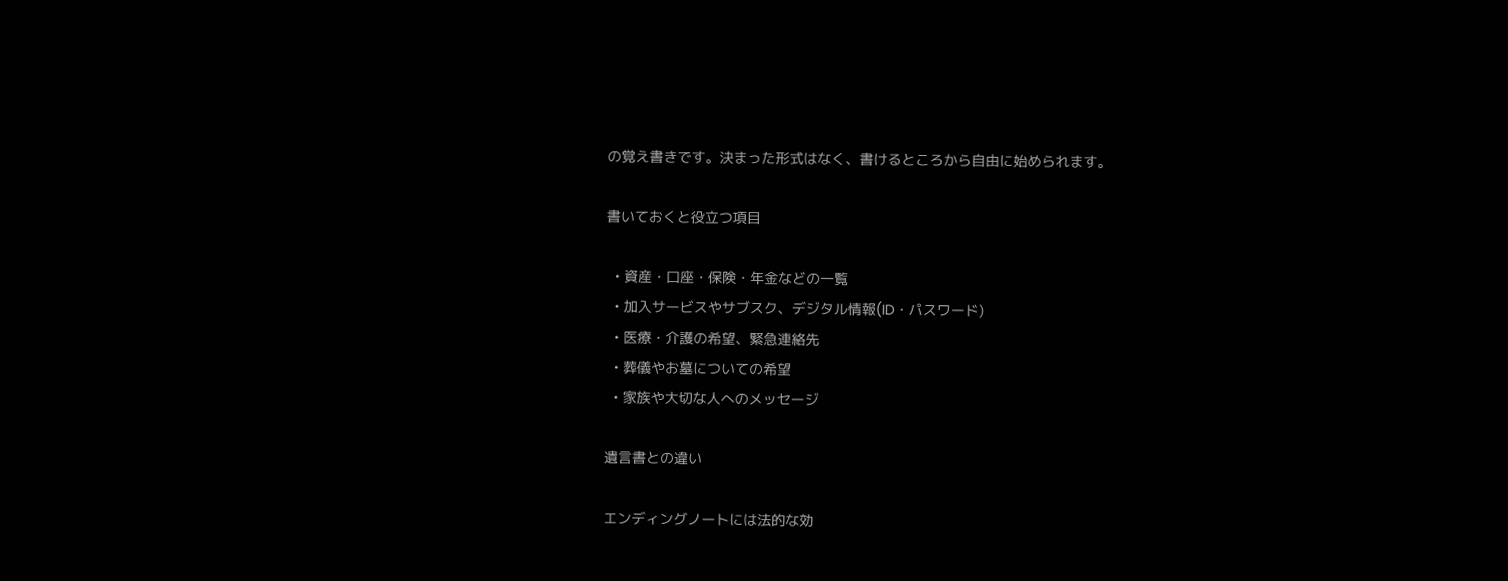の覚え書きです。決まった形式はなく、書けるところから自由に始められます。

書いておくと役立つ項目

  • 資産・口座・保険・年金などの一覧
  • 加入サービスやサブスク、デジタル情報(ID・パスワード)
  • 医療・介護の希望、緊急連絡先
  • 葬儀やお墓についての希望
  • 家族や大切な人へのメッセージ

遺言書との違い

エンディングノートには法的な効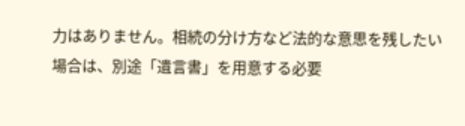力はありません。相続の分け方など法的な意思を残したい場合は、別途「遺言書」を用意する必要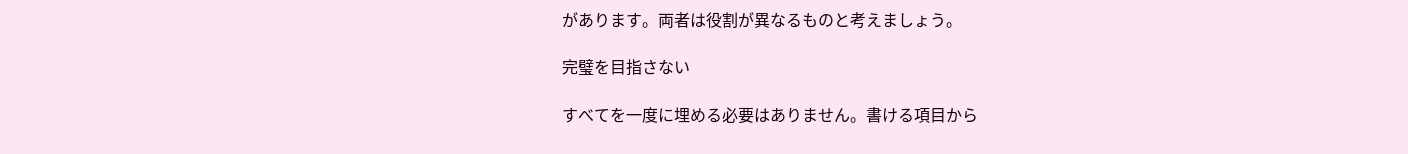があります。両者は役割が異なるものと考えましょう。

完璧を目指さない

すべてを一度に埋める必要はありません。書ける項目から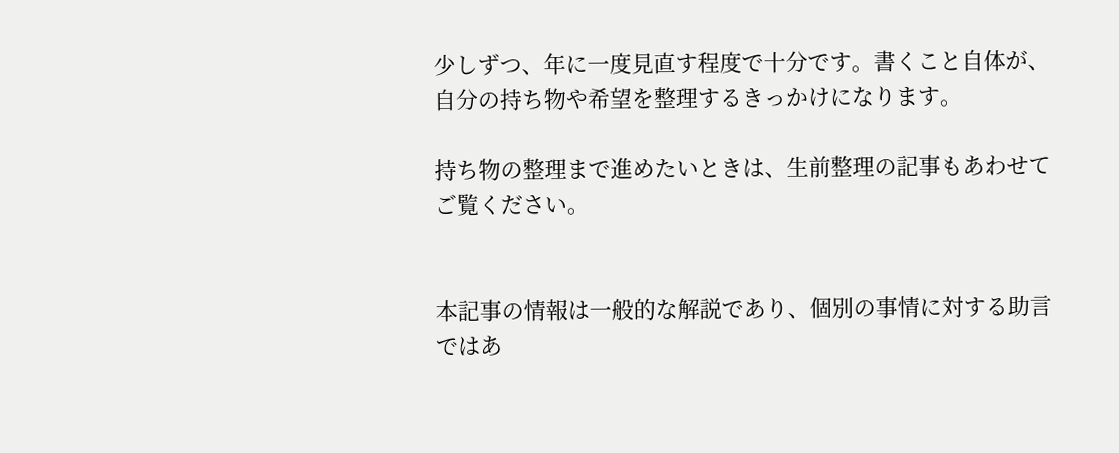少しずつ、年に一度見直す程度で十分です。書くこと自体が、自分の持ち物や希望を整理するきっかけになります。

持ち物の整理まで進めたいときは、生前整理の記事もあわせてご覧ください。


本記事の情報は一般的な解説であり、個別の事情に対する助言ではあ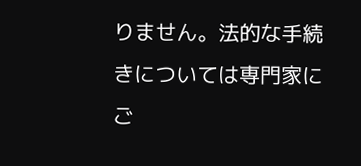りません。法的な手続きについては専門家にご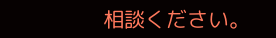相談ください。